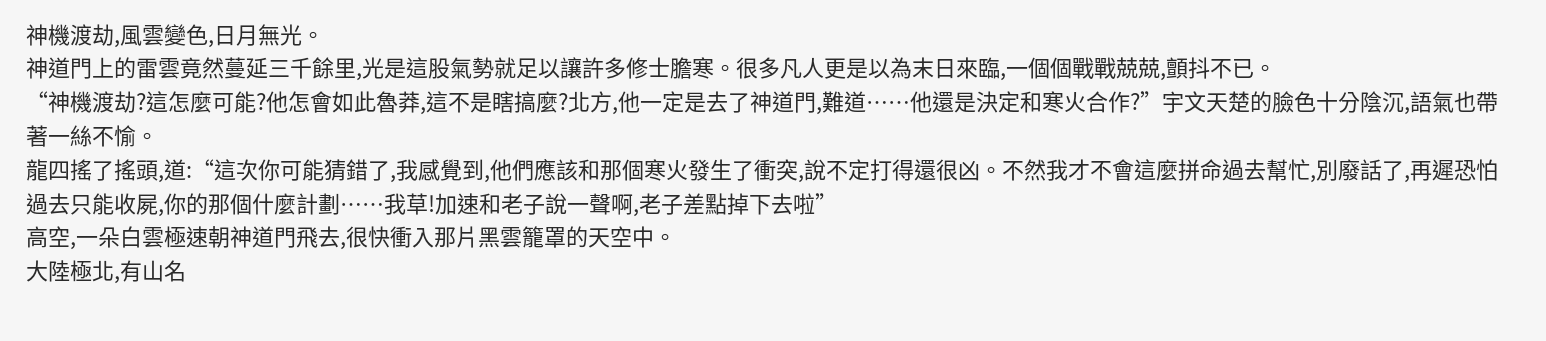神機渡劫,風雲變色,日月無光。
神道門上的雷雲竟然蔓延三千餘里,光是這股氣勢就足以讓許多修士膽寒。很多凡人更是以為末日來臨,一個個戰戰兢兢,顫抖不已。
“神機渡劫?這怎麼可能?他怎會如此魯莽,這不是瞎搞麼?北方,他一定是去了神道門,難道……他還是決定和寒火合作?”宇文天楚的臉色十分陰沉,語氣也帶著一絲不愉。
龍四搖了搖頭,道:“這次你可能猜錯了,我感覺到,他們應該和那個寒火發生了衝突,說不定打得還很凶。不然我才不會這麼拼命過去幫忙,別廢話了,再遲恐怕過去只能收屍,你的那個什麼計劃……我草!加速和老子說一聲啊,老子差點掉下去啦”
高空,一朵白雲極速朝神道門飛去,很快衝入那片黑雲籠罩的天空中。
大陸極北,有山名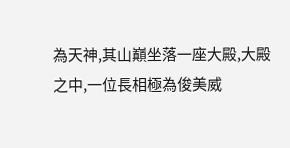為天神,其山巔坐落一座大殿,大殿之中,一位長相極為俊美威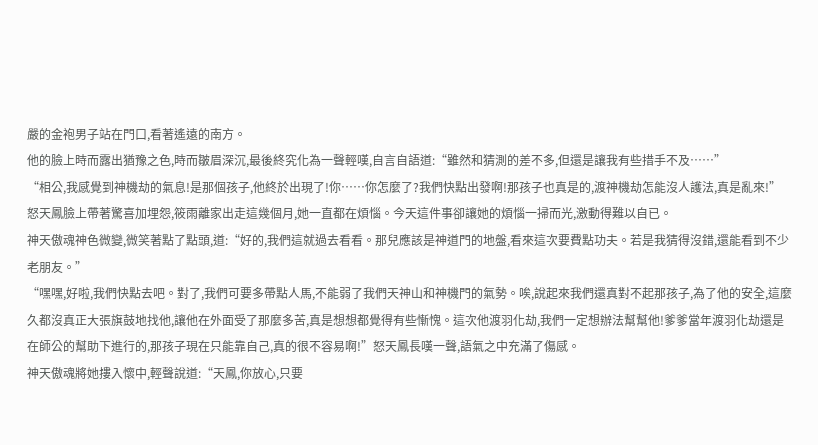嚴的金袍男子站在門口,看著遙遠的南方。
他的臉上時而露出猶豫之色,時而皺眉深沉,最後終究化為一聲輕嘆,自言自語道:“雖然和猜測的差不多,但還是讓我有些措手不及……”
“相公,我感覺到神機劫的氣息!是那個孩子,他終於出現了!你……你怎麼了?我們快點出發啊!那孩子也真是的,渡神機劫怎能沒人護法,真是亂來!”怒天鳳臉上帶著驚喜加埋怨,筱雨離家出走這幾個月,她一直都在煩惱。今天這件事卻讓她的煩惱一掃而光,激動得難以自已。
神天傲魂神色微變,微笑著點了點頭,道:“好的,我們這就過去看看。那兒應該是神道門的地盤,看來這次要費點功夫。若是我猜得沒錯,還能看到不少老朋友。”
“嘿嘿,好啦,我們快點去吧。對了,我們可要多帶點人馬,不能弱了我們天神山和神機門的氣勢。唉,說起來我們還真對不起那孩子,為了他的安全,這麼久都沒真正大張旗鼓地找他,讓他在外面受了那麼多苦,真是想想都覺得有些慚愧。這次他渡羽化劫,我們一定想辦法幫幫他!爹爹當年渡羽化劫還是在師公的幫助下進行的,那孩子現在只能靠自己,真的很不容易啊!”怒天鳳長嘆一聲,語氣之中充滿了傷感。
神天傲魂將她摟入懷中,輕聲說道:“天鳳,你放心,只要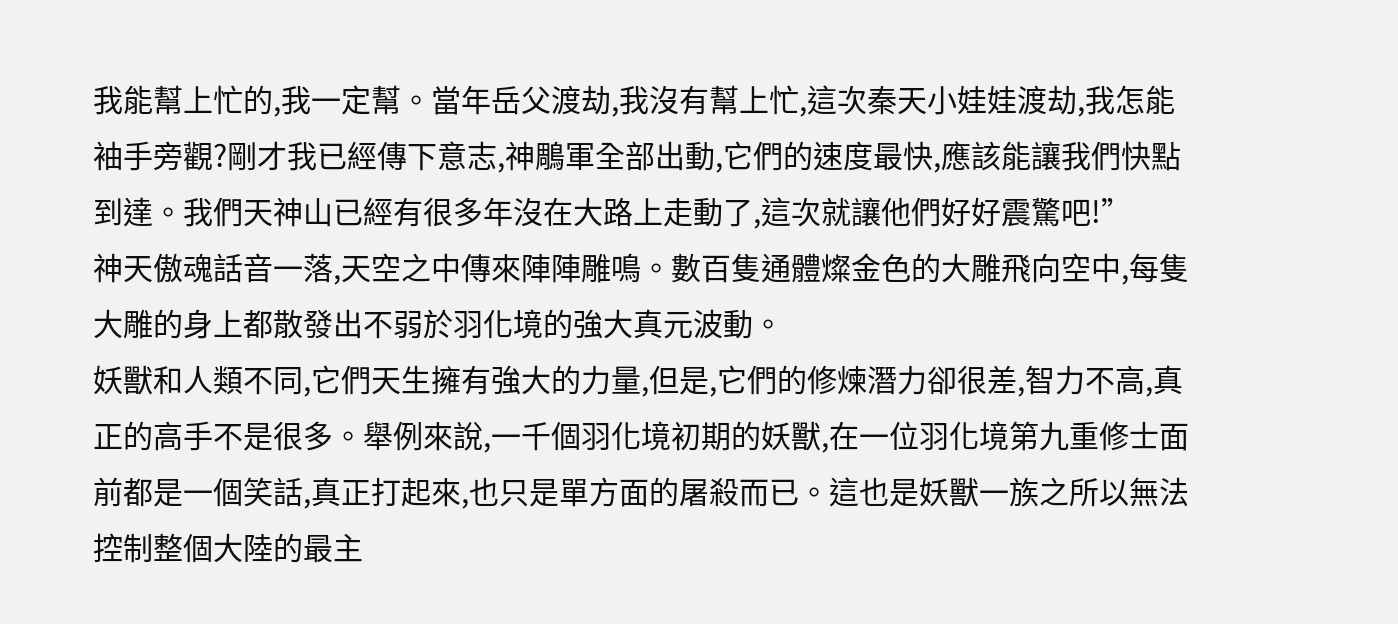我能幫上忙的,我一定幫。當年岳父渡劫,我沒有幫上忙,這次秦天小娃娃渡劫,我怎能袖手旁觀?剛才我已經傳下意志,神鵰軍全部出動,它們的速度最快,應該能讓我們快點到達。我們天神山已經有很多年沒在大路上走動了,這次就讓他們好好震驚吧!”
神天傲魂話音一落,天空之中傳來陣陣雕鳴。數百隻通體燦金色的大雕飛向空中,每隻大雕的身上都散發出不弱於羽化境的強大真元波動。
妖獸和人類不同,它們天生擁有強大的力量,但是,它們的修煉潛力卻很差,智力不高,真正的高手不是很多。舉例來說,一千個羽化境初期的妖獸,在一位羽化境第九重修士面前都是一個笑話,真正打起來,也只是單方面的屠殺而已。這也是妖獸一族之所以無法控制整個大陸的最主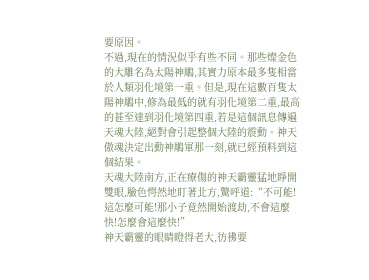要原因。
不過,現在的情況似乎有些不同。那些燦金色的大雕名為太陽神鵰,其實力原本最多隻相當於人類羽化境第一重。但是,現在這數百隻太陽神鵰中,修為最低的就有羽化境第二重,最高的甚至達到羽化境第四重,若是這個訊息傳遍天魂大陸,絕對會引起整個大陸的震動。神天傲魂決定出動神鵰軍那一刻,就已經預料到這個結果。
天魂大陸南方,正在療傷的神天霸靈猛地睜開雙眼,臉色愕然地盯著北方,驚呼道:“不可能!這怎麼可能!那小子竟然開始渡劫,不會這麼快!怎麼會這麼快!”
神天霸靈的眼睛瞪得老大,彷彿要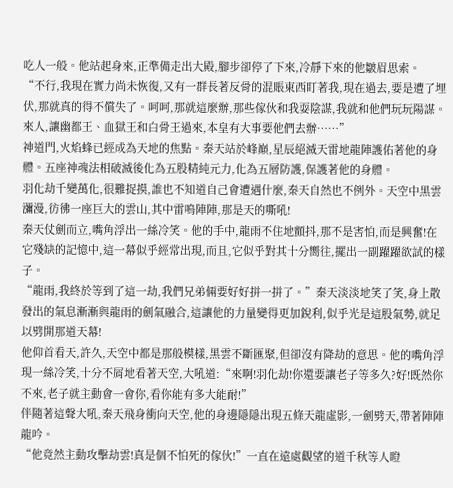吃人一般。他站起身來,正準備走出大殿,腳步卻停了下來,冷靜下來的他皺眉思索。
“不行,我現在實力尚未恢復,又有一群長著反骨的混賬東西盯著我,現在過去,要是遭了埋伏,那就真的得不償失了。呵呵,那就這麼辦,那些傢伙和我耍陰謀,我就和他們玩玩陽謀。來人,讓幽都王、血獄王和白骨王過來,本皇有大事要他們去辦……”
神道門,火焰蜂已經成為天地的焦點。秦天站於峰巔,星辰絕滅天雷地龍陣護佑著他的身體。五座神魂法相破滅後化為五股精純元力,化為五層防護,保護著他的身體。
羽化劫千變萬化,很難捉摸,誰也不知道自己會遭遇什麼,秦天自然也不例外。天空中黑雲瀰漫,彷彿一座巨大的雲山,其中雷鳴陣陣,那是天的嘶吼!
秦天仗劍而立,嘴角浮出一絲冷笑。他的手中,龍雨不住地顫抖,那不是害怕,而是興奮!在它殘缺的記憶中,這一幕似乎經常出現,而且,它似乎對其十分嚮往,擺出一副躍躍欲試的樣子。
“龍雨,我終於等到了這一劫,我們兄弟倆要好好拼一拼了。”秦天淡淡地笑了笑,身上散發出的氣息漸漸與龍雨的劍氣融合,這讓他的力量變得更加銳利,似乎光是這股氣勢,就足以劈開那道天幕!
他仰首看天,許久,天空中都是那般模樣,黑雲不斷匯聚,但卻沒有降劫的意思。他的嘴角浮現一絲冷笑,十分不屑地看著天空,大吼道:“來啊!羽化劫!你還要讓老子等多久?好!既然你不來,老子就主動會一會你,看你能有多大能耐!”
伴隨著這聲大吼,秦天飛身衝向天空,他的身邊隱隱出現五條天龍虛影,一劍劈天,帶著陣陣龍吟。
“他竟然主動攻擊劫雲!真是個不怕死的傢伙!”一直在遠處觀望的道千秋等人瞪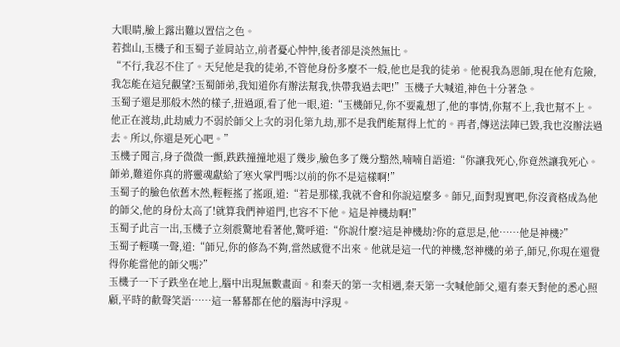大眼睛,臉上露出難以置信之色。
若拙山,玉機子和玉蜀子並肩站立,前者憂心忡忡,後者卻是淡然無比。
“不行,我忍不住了。天兒他是我的徒弟,不管他身份多麼不一般,他也是我的徒弟。他視我為恩師,現在他有危險,我怎能在這兒觀望?玉蜀師弟,我知道你有辦法幫我,快帶我過去吧!”玉機子大喊道,神色十分著急。
玉蜀子還是那般木然的樣子,扭過頭,看了他一眼,道:“玉機師兄,你不要亂想了,他的事情,你幫不上,我也幫不上。他正在渡劫,此劫威力不弱於師父上次的羽化第九劫,那不是我們能幫得上忙的。再者,傳送法陣已毀,我也沒辦法過去。所以,你還是死心吧。”
玉機子聞言,身子微微一顫,跌跌撞撞地退了幾步,臉色多了幾分黯然,喃喃自語道:“你讓我死心,你竟然讓我死心。師弟,難道你真的將靈魂獻給了寒火掌門嗎?以前的你不是這樣啊!”
玉蜀子的臉色依舊木然,輕輕搖了搖頭,道:“若是那樣,我就不會和你說這麼多。師兄,面對現實吧,你沒資格成為他的師父,他的身份太高了!就算我們神道門,也容不下他。這是神機劫啊!”
玉蜀子此言一出,玉機子立刻震驚地看著他,驚呼道:“你說什麼?這是神機劫?你的意思是,他……他是神機?”
玉蜀子輕嘆一聲,道:“師兄,你的修為不夠,當然感覺不出來。他就是這一代的神機,怒神機的弟子,師兄,你現在還覺得你能當他的師父嗎?”
玉機子一下子跌坐在地上,腦中出現無數畫面。和秦天的第一次相遇,秦天第一次喊他師父,還有秦天對他的悉心照顧,平時的歡聲笑語……這一幕幕都在他的腦海中浮現。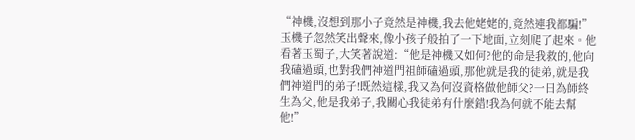“神機,沒想到那小子竟然是神機,我去他姥姥的,竟然連我都騙!”玉機子忽然笑出聲來,像小孩子般拍了一下地面,立刻爬了起來。他看著玉蜀子,大笑著說道:“他是神機又如何?他的命是我救的,他向我磕過頭,也對我們神道門祖師磕過頭,那他就是我的徒弟,就是我們神道門的弟子!既然這樣,我又為何沒資格做他師父?一日為師終生為父,他是我弟子,我關心我徒弟有什麼錯!我為何就不能去幫他!”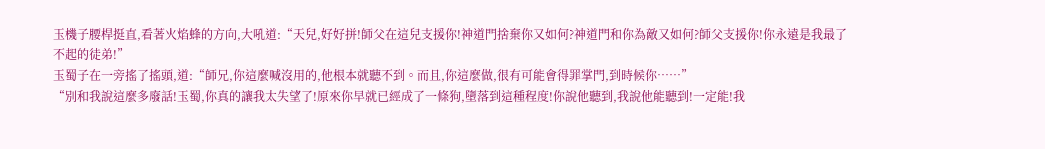玉機子腰桿挺直,看著火焰蜂的方向,大吼道:“天兒,好好拼!師父在這兒支援你!神道門捨棄你又如何?神道門和你為敵又如何?師父支援你!你永遠是我最了不起的徒弟!”
玉蜀子在一旁搖了搖頭,道:“師兄,你這麼喊沒用的,他根本就聽不到。而且,你這麼做,很有可能會得罪掌門,到時候你……”
“別和我說這麼多廢話!玉蜀,你真的讓我太失望了!原來你早就已經成了一條狗,墮落到這種程度!你說他聽到,我說他能聽到!一定能!我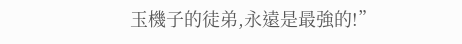玉機子的徒弟,永遠是最強的!”